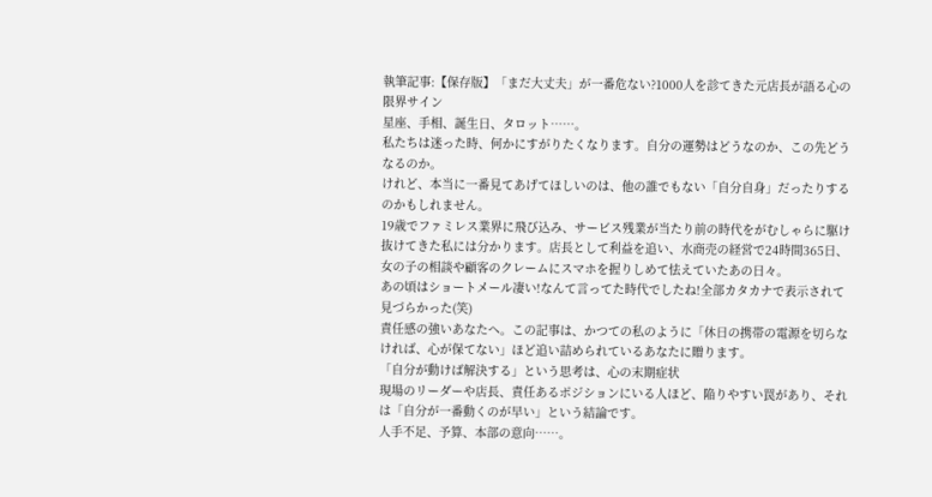執筆記事:【保存版】「まだ大丈夫」が一番危ない?1000人を診てきた元店長が語る心の限界サイン
星座、手相、誕生日、タロット……。
私たちは迷った時、何かにすがりたくなります。自分の運勢はどうなのか、この先どうなるのか。
けれど、本当に一番見てあげてほしいのは、他の誰でもない「自分自身」だったりするのかもしれません。
19歳でファミレス業界に飛び込み、サービス残業が当たり前の時代をがむしゃらに駆け抜けてきた私には分かります。店長として利益を追い、水商売の経営で24時間365日、女の子の相談や顧客のクレームにスマホを握りしめて怯えていたあの日々。
あの頃はショートメール凄い!なんて言ってた時代でしたね!全部カタカナで表示されて見づらかった(笑)
責任感の強いあなたへ。この記事は、かつての私のように「休日の携帯の電源を切らなければ、心が保てない」ほど追い詰められているあなたに贈ります。
「自分が動けば解決する」という思考は、心の末期症状
現場のリーダーや店長、責任あるポジションにいる人ほど、陥りやすい罠があり、それは「自分が一番動くのが早い」という結論です。
人手不足、予算、本部の意向……。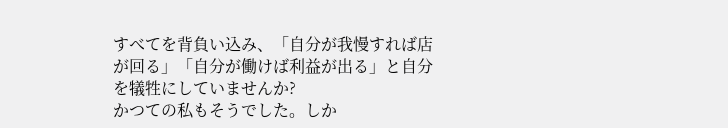すべてを背負い込み、「自分が我慢すれば店が回る」「自分が働けば利益が出る」と自分を犠牲にしていませんか?
かつての私もそうでした。しか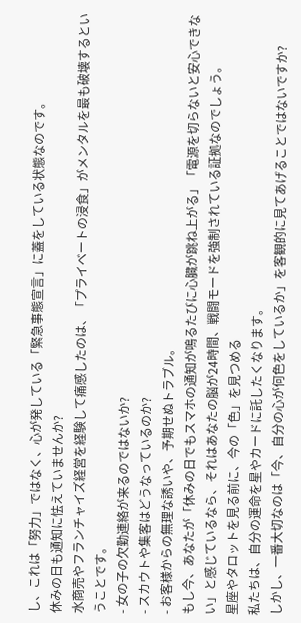し、これは「努力」ではなく、心が発している「緊急事態宣言」に蓋をしている状態なのです。
休みの日も通知に怯えていませんか?
水商売やフランチャイズ経営を経験して痛感したのは、「プライベートの浸食」がメンタルを最も破壊するということです。
- 女の子の欠勤連絡が来るのではないか?
- スカウトや集客はどうなっているのか?
- お客様からの無理な誘いや、予期せぬトラブル。
もし今、あなたが「休みの日でもスマホの通知が鳴るたびに心臓が跳ね上がる」「電源を切らないと安心できない」と感じているなら、それはあなたの脳が24時間、戦闘モードを強制されている証拠なのでしょう。
星座やタロットを見る前に、今の「色」を見つめる
私たちは、自分の運命を星やカードに託したくなります。
しかし、一番大切なのは「今、自分の心が何色をしているか」を客観的に見てあげることではないですか?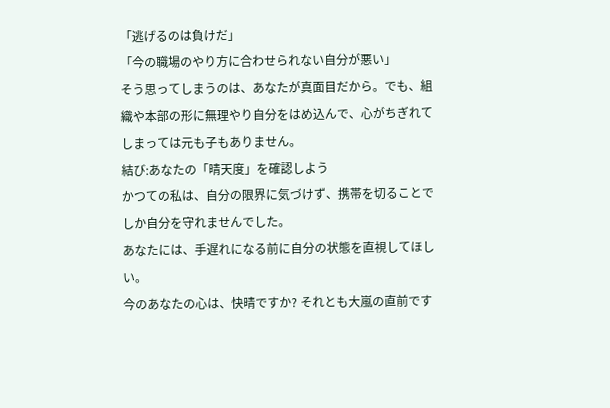「逃げるのは負けだ」
「今の職場のやり方に合わせられない自分が悪い」
そう思ってしまうのは、あなたが真面目だから。でも、組織や本部の形に無理やり自分をはめ込んで、心がちぎれてしまっては元も子もありません。
結び:あなたの「晴天度」を確認しよう
かつての私は、自分の限界に気づけず、携帯を切ることでしか自分を守れませんでした。
あなたには、手遅れになる前に自分の状態を直視してほしい。
今のあなたの心は、快晴ですか? それとも大嵐の直前です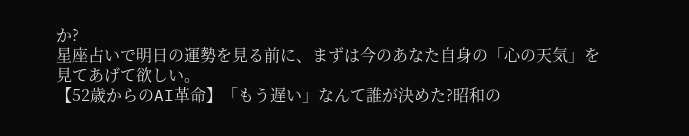か?
星座占いで明日の運勢を見る前に、まずは今のあなた自身の「心の天気」を見てあげて欲しい。
【52歳からのAI革命】「もう遅い」なんて誰が決めた?昭和の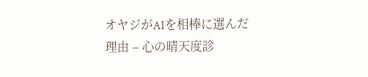オヤジがAIを相棒に選んだ理由 – 心の晴天度診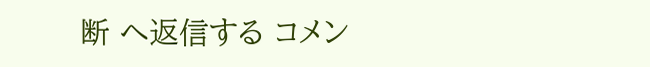断 へ返信する コメン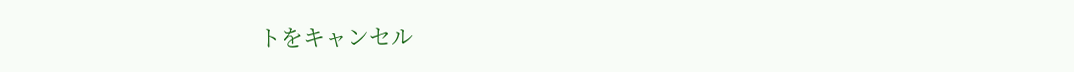トをキャンセル